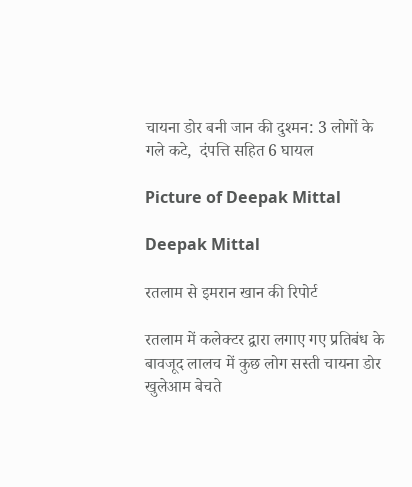चायना डोर बनी जान की दुश्मन: 3 लोगों के गले कटे,  दंपत्ति सहित 6 घायल

Picture of Deepak Mittal

Deepak Mittal

रतलाम से इमरान खान की रिपोर्ट

रतलाम में कलेक्टर द्वारा लगाए गए प्रतिबंध के बावजूद लालच में कुछ लोग सस्ती चायना डोर खुलेआम बेचते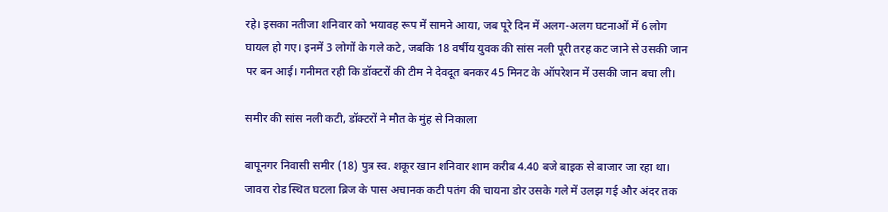रहे। इसका नतीजा शनिवार को भयावह रूप में सामने आया, जब पूरे दिन में अलग-अलग घटनाओं में 6 लोग घायल हो गए। इनमें 3 लोगों के गले कटे, जबकि 18 वर्षीय युवक की सांस नली पूरी तरह कट जाने से उसकी जान पर बन आई। गनीमत रही कि डॉक्टरों की टीम ने देवदूत बनकर 45 मिनट के ऑपरेशन में उसकी जान बचा ली।

समीर की सांस नली कटी, डॉक्टरों ने मौत के मुंह से निकाला

बापूनगर निवासी समीर (18) पुत्र स्व. शकूर खान शनिवार शाम करीब 4.40 बजे बाइक से बाजार जा रहा था। जावरा रोड स्थित घटला ब्रिज के पास अचानक कटी पतंग की चायना डोर उसके गले में उलझ गई और अंदर तक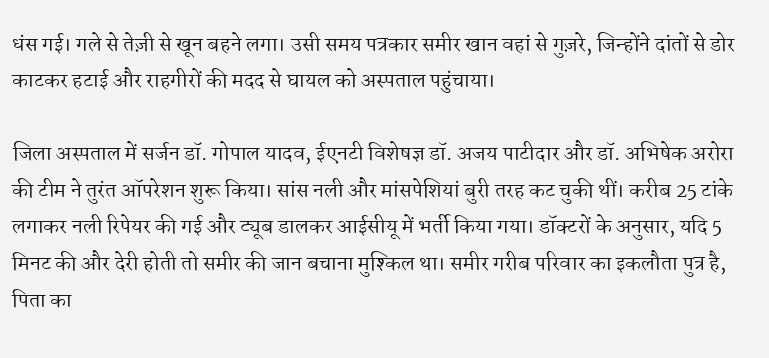धंस गई। गले से तेज़ी से खून बहने लगा। उसी समय पत्रकार समीर खान वहां से गुज़रे, जिन्होंने दांतों से डोर काटकर हटाई और राहगीरों की मदद से घायल को अस्पताल पहुंचाया।

जिला अस्पताल में सर्जन डॉ. गोपाल यादव, ईएनटी विशेषज्ञ डॉ. अजय पाटीदार और डॉ. अभिषेक अरोरा की टीम ने तुरंत ऑपरेशन शुरू किया। सांस नली और मांसपेशियां बुरी तरह कट चुकी थीं। करीब 25 टांके लगाकर नली रिपेयर की गई और ट्यूब डालकर आईसीयू में भर्ती किया गया। डॉक्टरों के अनुसार, यदि 5 मिनट की और देरी होती तो समीर की जान बचाना मुश्किल था। समीर गरीब परिवार का इकलौता पुत्र है, पिता का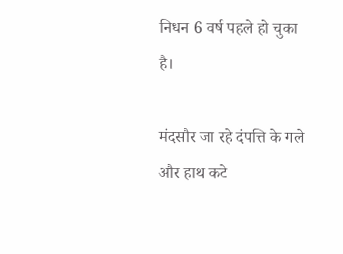निधन 6 वर्ष पहले हो चुका है।

मंदसौर जा रहे दंपत्ति के गले और हाथ कटे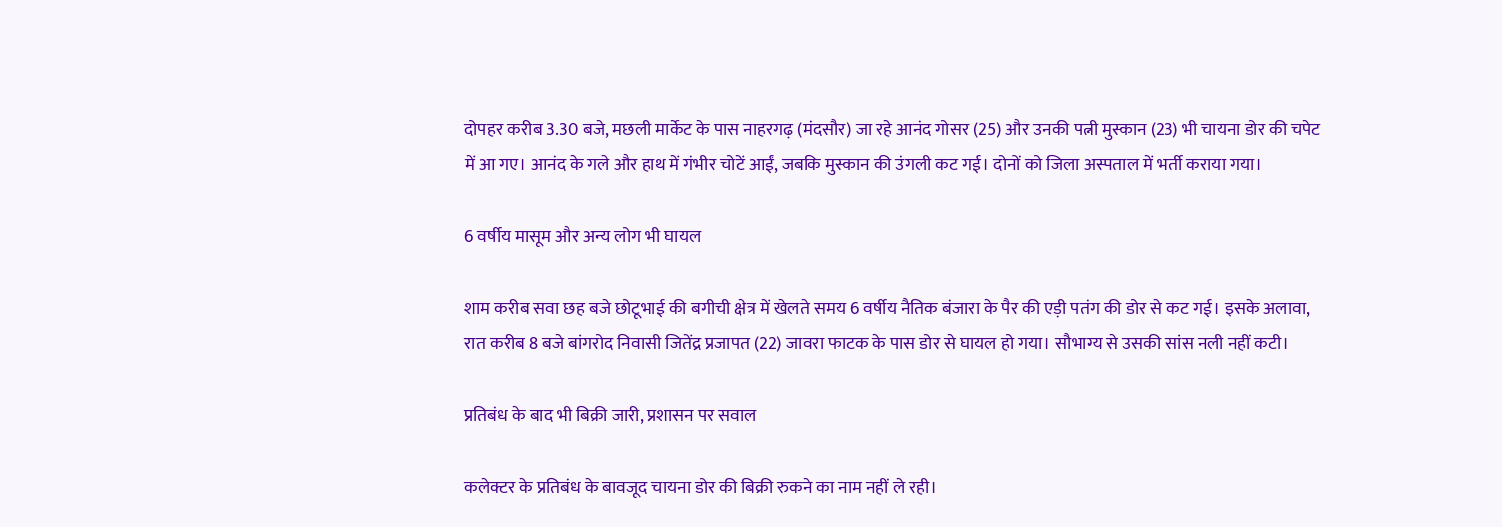दोपहर करीब 3.30 बजे, मछली मार्केट के पास नाहरगढ़ (मंदसौर) जा रहे आनंद गोसर (25) और उनकी पत्नी मुस्कान (23) भी चायना डोर की चपेट में आ गए। आनंद के गले और हाथ में गंभीर चोटें आईं, जबकि मुस्कान की उंगली कट गई। दोनों को जिला अस्पताल में भर्ती कराया गया।

6 वर्षीय मासूम और अन्य लोग भी घायल

शाम करीब सवा छह बजे छोटूभाई की बगीची क्षेत्र में खेलते समय 6 वर्षीय नैतिक बंजारा के पैर की एड़ी पतंग की डोर से कट गई। इसके अलावा, रात करीब 8 बजे बांगरोद निवासी जितेंद्र प्रजापत (22) जावरा फाटक के पास डोर से घायल हो गया। सौभाग्य से उसकी सांस नली नहीं कटी।

प्रतिबंध के बाद भी बिक्री जारी, प्रशासन पर सवाल

कलेक्टर के प्रतिबंध के बावजूद चायना डोर की बिक्री रुकने का नाम नहीं ले रही।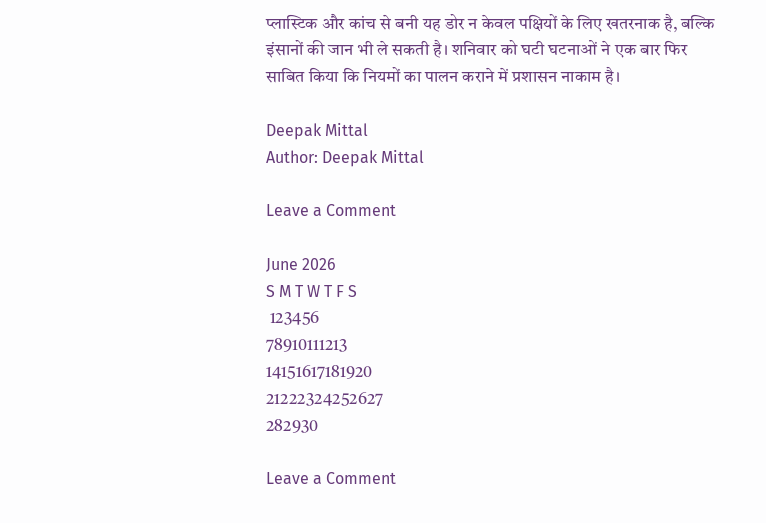प्लास्टिक और कांच से बनी यह डोर न केवल पक्षियों के लिए खतरनाक है, बल्कि इंसानों की जान भी ले सकती है। शनिवार को घटी घटनाओं ने एक बार फिर साबित किया कि नियमों का पालन कराने में प्रशासन नाकाम है।

Deepak Mittal
Author: Deepak Mittal

Leave a Comment

June 2026
S M T W T F S
 123456
78910111213
14151617181920
21222324252627
282930

Leave a Comment